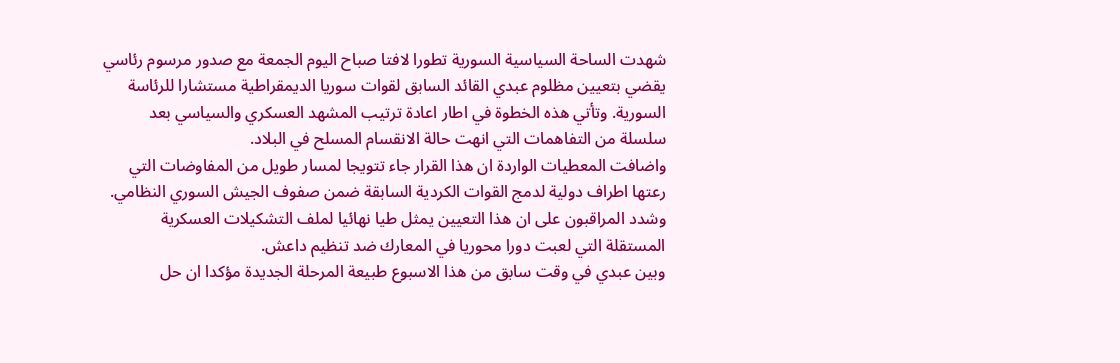شهدت الساحة السياسية السورية تطورا لافتا صباح اليوم الجمعة مع صدور مرسوم رئاسي يقضي بتعيين مظلوم عبدي القائد السابق لقوات سوريا الديمقراطية مستشارا للرئاسة السورية. وتأتي هذه الخطوة في اطار اعادة ترتيب المشهد العسكري والسياسي بعد سلسلة من التفاهمات التي انهت حالة الانقسام المسلح في البلاد.
واضافت المعطيات الواردة ان هذا القرار جاء تتويجا لمسار طويل من المفاوضات التي رعتها اطراف دولية لدمج القوات الكردية السابقة ضمن صفوف الجيش السوري النظامي. وشدد المراقبون على ان هذا التعيين يمثل طيا نهائيا لملف التشكيلات العسكرية المستقلة التي لعبت دورا محوريا في المعارك ضد تنظيم داعش.
وبين عبدي في وقت سابق من هذا الاسبوع طبيعة المرحلة الجديدة مؤكدا ان حل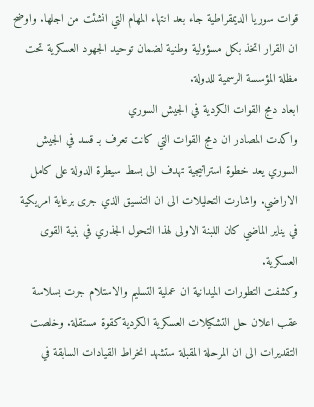قوات سوريا الديمقراطية جاء بعد انتهاء المهام التي انشئت من اجلها. واوضح ان القرار اتخذ بكل مسؤولية وطنية لضمان توحيد الجهود العسكرية تحت مظلة المؤسسة الرسمية للدولة.
ابعاد دمج القوات الكردية في الجيش السوري
واكدت المصادر ان دمج القوات التي كانت تعرف بـ قسد في الجيش السوري يعد خطوة استراتيجية تهدف الى بسط سيطرة الدولة على كامل الاراضي. واشارت التحليلات الى ان التنسيق الذي جرى برعاية امريكية في يناير الماضي كان اللبنة الاولى لهذا التحول الجذري في بنية القوى العسكرية.
وكشفت التطورات الميدانية ان عملية التسليم والاستلام جرت بسلاسة عقب اعلان حل التشكيلات العسكرية الكردية كقوة مستقلة. وخلصت التقديرات الى ان المرحلة المقبلة ستشهد انخراط القيادات السابقة في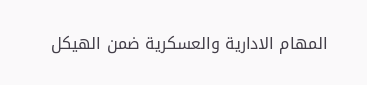المهام الادارية والعسكرية ضمن الهيكل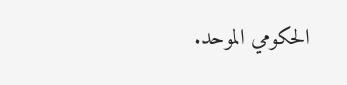الحكومي الموحد.